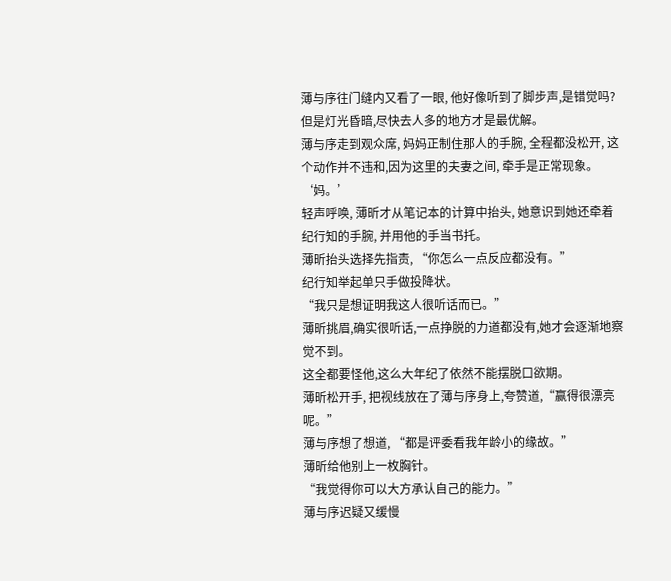薄与序往门缝内又看了一眼, 他好像听到了脚步声,是错觉吗?
但是灯光昏暗,尽快去人多的地方才是最优解。
薄与序走到观众席, 妈妈正制住那人的手腕, 全程都没松开, 这个动作并不违和,因为这里的夫妻之间, 牵手是正常现象。
‘妈。’
轻声呼唤, 薄昕才从笔记本的计算中抬头, 她意识到她还牵着纪行知的手腕, 并用他的手当书托。
薄昕抬头选择先指责, “你怎么一点反应都没有。”
纪行知举起单只手做投降状。
“我只是想证明我这人很听话而已。”
薄昕挑眉,确实很听话,一点挣脱的力道都没有,她才会逐渐地察觉不到。
这全都要怪他,这么大年纪了依然不能摆脱口欲期。
薄昕松开手, 把视线放在了薄与序身上,夸赞道,“赢得很漂亮呢。”
薄与序想了想道, “都是评委看我年龄小的缘故。”
薄昕给他别上一枚胸针。
“我觉得你可以大方承认自己的能力。”
薄与序迟疑又缓慢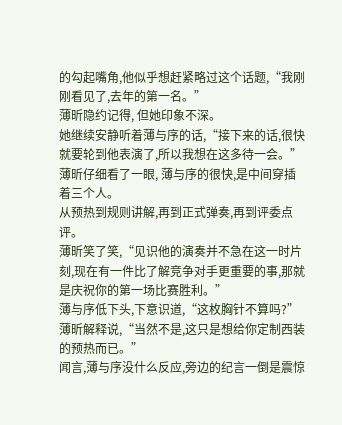的勾起嘴角,他似乎想赶紧略过这个话题,“我刚刚看见了,去年的第一名。”
薄昕隐约记得, 但她印象不深。
她继续安静听着薄与序的话,“接下来的话,很快就要轮到他表演了,所以我想在这多待一会。”
薄昕仔细看了一眼, 薄与序的很快,是中间穿插着三个人。
从预热到规则讲解,再到正式弹奏,再到评委点评。
薄昕笑了笑,“见识他的演奏并不急在这一时片刻,现在有一件比了解竞争对手更重要的事,那就是庆祝你的第一场比赛胜利。”
薄与序低下头,下意识道,“这枚胸针不算吗?”
薄昕解释说,“当然不是,这只是想给你定制西装的预热而已。”
闻言,薄与序没什么反应,旁边的纪言一倒是震惊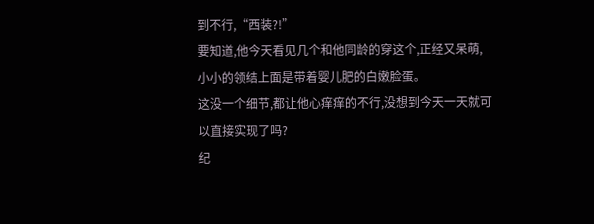到不行,“西装?!”
要知道,他今天看见几个和他同龄的穿这个,正经又呆萌,小小的领结上面是带着婴儿肥的白嫩脸蛋。
这没一个细节,都让他心痒痒的不行,没想到今天一天就可以直接实现了吗?
纪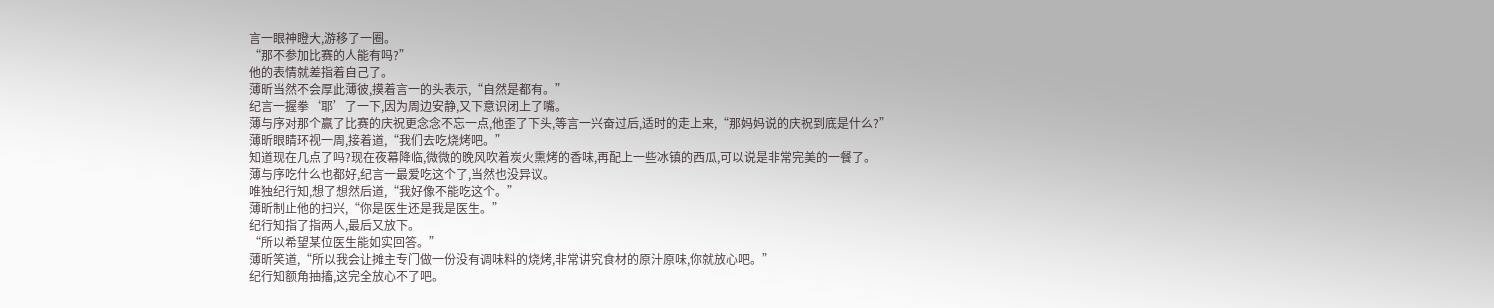言一眼神瞪大,游移了一圈。
“那不参加比赛的人能有吗?”
他的表情就差指着自己了。
薄昕当然不会厚此薄彼,摸着言一的头表示,“自然是都有。”
纪言一握拳‘耶’了一下,因为周边安静,又下意识闭上了嘴。
薄与序对那个赢了比赛的庆祝更念念不忘一点,他歪了下头,等言一兴奋过后,适时的走上来,“那妈妈说的庆祝到底是什么?”
薄昕眼睛环视一周,接着道,“我们去吃烧烤吧。”
知道现在几点了吗?现在夜幕降临,微微的晚风吹着炭火熏烤的香味,再配上一些冰镇的西瓜,可以说是非常完美的一餐了。
薄与序吃什么也都好,纪言一最爱吃这个了,当然也没异议。
唯独纪行知,想了想然后道,“我好像不能吃这个。”
薄昕制止他的扫兴,“你是医生还是我是医生。”
纪行知指了指两人,最后又放下。
“所以希望某位医生能如实回答。”
薄昕笑道,“所以我会让摊主专门做一份没有调味料的烧烤,非常讲究食材的原汁原味,你就放心吧。”
纪行知额角抽搐,这完全放心不了吧。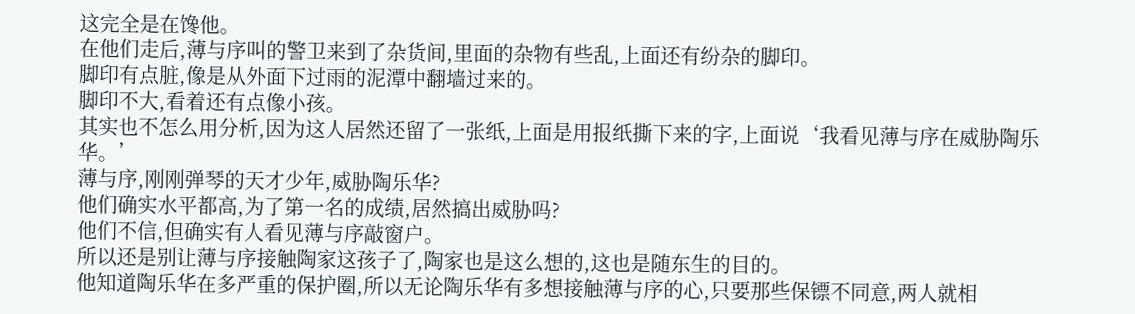这完全是在馋他。
在他们走后,薄与序叫的警卫来到了杂货间,里面的杂物有些乱,上面还有纷杂的脚印。
脚印有点脏,像是从外面下过雨的泥潭中翻墙过来的。
脚印不大,看着还有点像小孩。
其实也不怎么用分析,因为这人居然还留了一张纸,上面是用报纸撕下来的字,上面说‘我看见薄与序在威胁陶乐华。’
薄与序,刚刚弹琴的天才少年,威胁陶乐华?
他们确实水平都高,为了第一名的成绩,居然搞出威胁吗?
他们不信,但确实有人看见薄与序敲窗户。
所以还是别让薄与序接触陶家这孩子了,陶家也是这么想的,这也是随东生的目的。
他知道陶乐华在多严重的保护圈,所以无论陶乐华有多想接触薄与序的心,只要那些保镖不同意,两人就相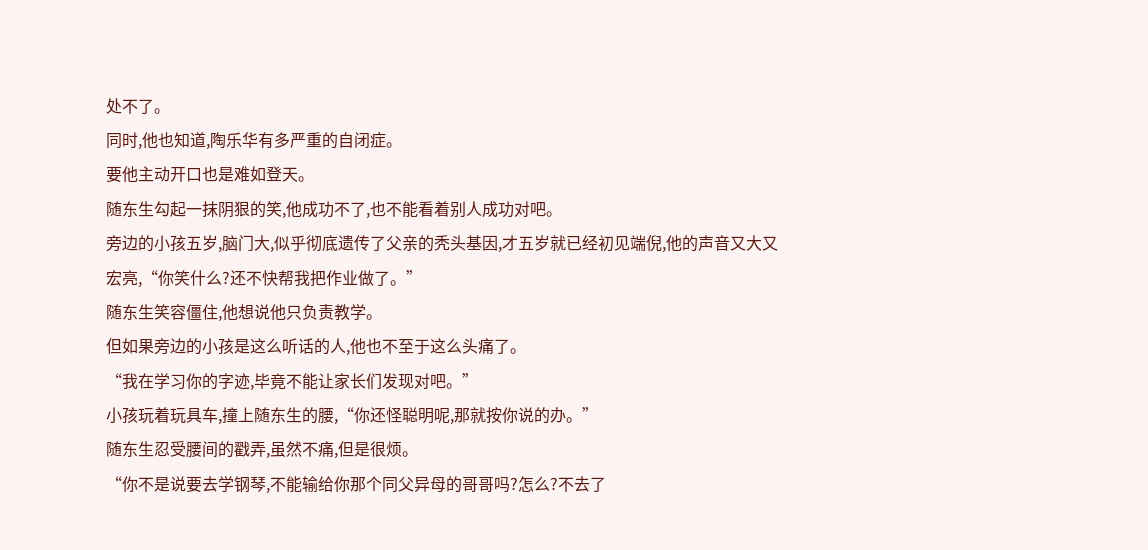处不了。
同时,他也知道,陶乐华有多严重的自闭症。
要他主动开口也是难如登天。
随东生勾起一抹阴狠的笑,他成功不了,也不能看着别人成功对吧。
旁边的小孩五岁,脑门大,似乎彻底遗传了父亲的秃头基因,才五岁就已经初见端倪,他的声音又大又宏亮,“你笑什么?还不快帮我把作业做了。”
随东生笑容僵住,他想说他只负责教学。
但如果旁边的小孩是这么听话的人,他也不至于这么头痛了。
“我在学习你的字迹,毕竟不能让家长们发现对吧。”
小孩玩着玩具车,撞上随东生的腰,“你还怪聪明呢,那就按你说的办。”
随东生忍受腰间的戳弄,虽然不痛,但是很烦。
“你不是说要去学钢琴,不能输给你那个同父异母的哥哥吗?怎么?不去了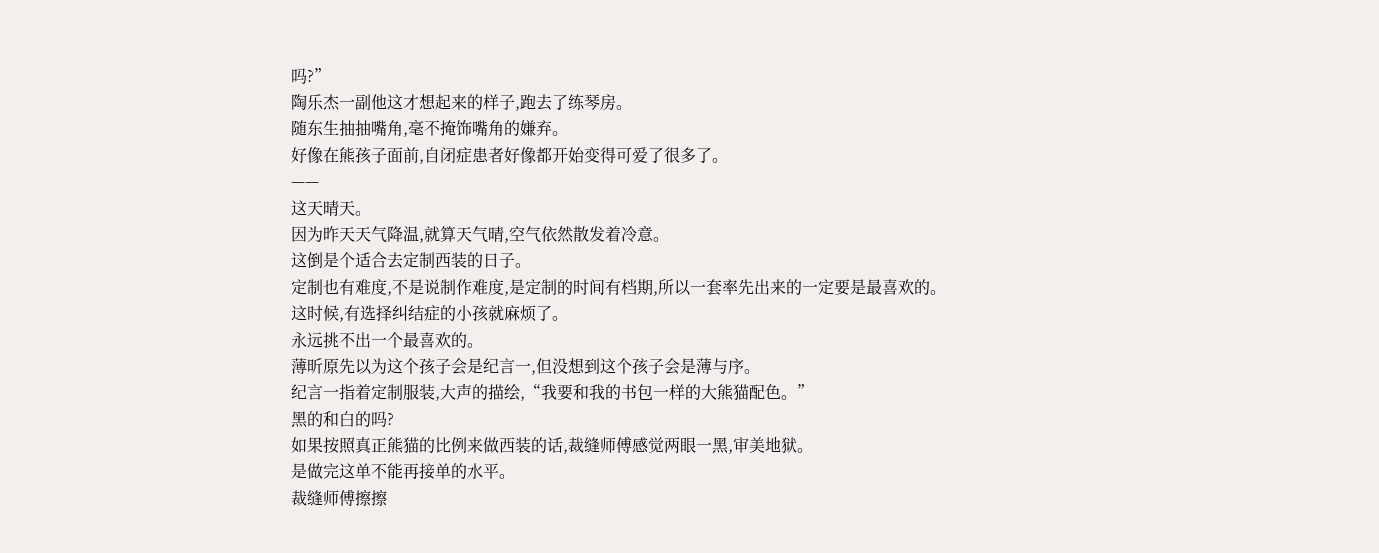吗?”
陶乐杰一副他这才想起来的样子,跑去了练琴房。
随东生抽抽嘴角,毫不掩饰嘴角的嫌弃。
好像在熊孩子面前,自闭症患者好像都开始变得可爱了很多了。
——
这天晴天。
因为昨天天气降温,就算天气晴,空气依然散发着冷意。
这倒是个适合去定制西装的日子。
定制也有难度,不是说制作难度,是定制的时间有档期,所以一套率先出来的一定要是最喜欢的。
这时候,有选择纠结症的小孩就麻烦了。
永远挑不出一个最喜欢的。
薄昕原先以为这个孩子会是纪言一,但没想到这个孩子会是薄与序。
纪言一指着定制服装,大声的描绘,“我要和我的书包一样的大熊猫配色。”
黑的和白的吗?
如果按照真正熊猫的比例来做西装的话,裁缝师傅感觉两眼一黑,审美地狱。
是做完这单不能再接单的水平。
裁缝师傅擦擦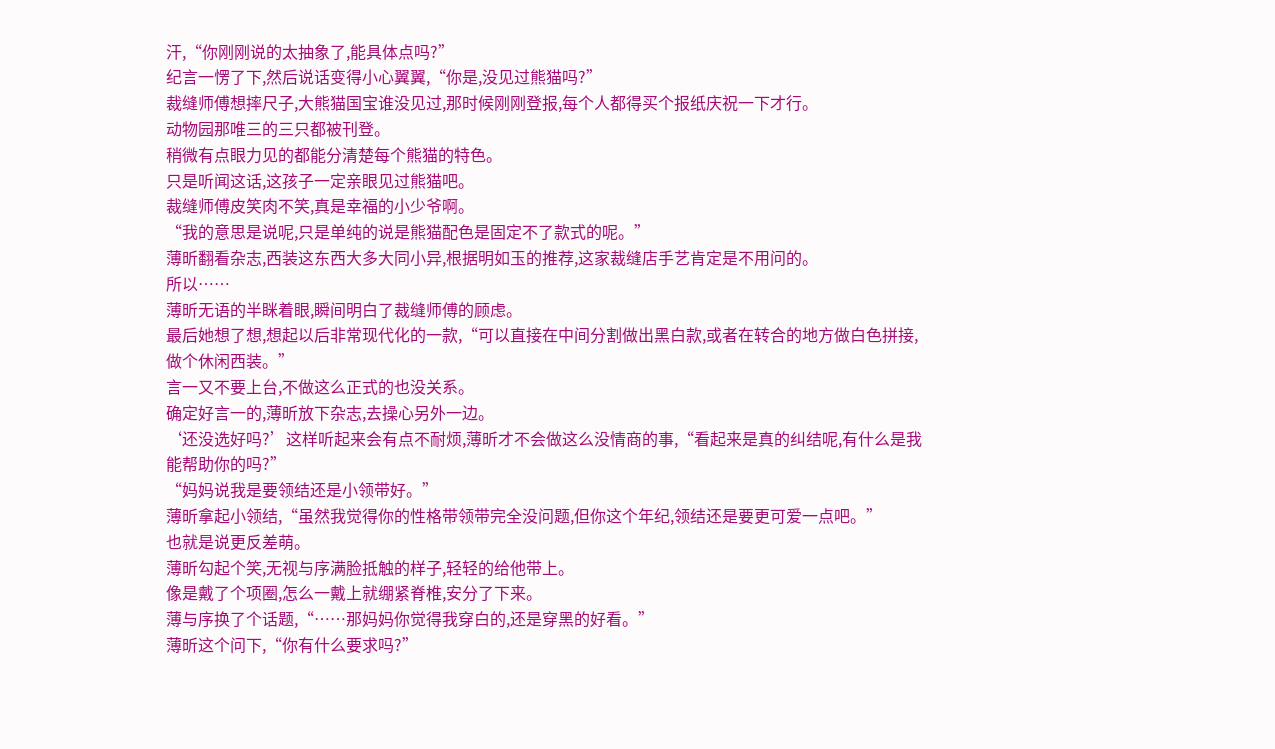汗,“你刚刚说的太抽象了,能具体点吗?”
纪言一愣了下,然后说话变得小心翼翼,“你是,没见过熊猫吗?”
裁缝师傅想摔尺子,大熊猫国宝谁没见过,那时候刚刚登报,每个人都得买个报纸庆祝一下才行。
动物园那唯三的三只都被刊登。
稍微有点眼力见的都能分清楚每个熊猫的特色。
只是听闻这话,这孩子一定亲眼见过熊猫吧。
裁缝师傅皮笑肉不笑,真是幸福的小少爷啊。
“我的意思是说呢,只是单纯的说是熊猫配色是固定不了款式的呢。”
薄昕翻看杂志,西装这东西大多大同小异,根据明如玉的推荐,这家裁缝店手艺肯定是不用问的。
所以……
薄昕无语的半眯着眼,瞬间明白了裁缝师傅的顾虑。
最后她想了想,想起以后非常现代化的一款,“可以直接在中间分割做出黑白款,或者在转合的地方做白色拼接,做个休闲西装。”
言一又不要上台,不做这么正式的也没关系。
确定好言一的,薄昕放下杂志,去操心另外一边。
‘还没选好吗?’这样听起来会有点不耐烦,薄昕才不会做这么没情商的事,“看起来是真的纠结呢,有什么是我能帮助你的吗?”
“妈妈说我是要领结还是小领带好。”
薄昕拿起小领结,“虽然我觉得你的性格带领带完全没问题,但你这个年纪,领结还是要更可爱一点吧。”
也就是说更反差萌。
薄昕勾起个笑,无视与序满脸抵触的样子,轻轻的给他带上。
像是戴了个项圈,怎么一戴上就绷紧脊椎,安分了下来。
薄与序换了个话题,“……那妈妈你觉得我穿白的,还是穿黑的好看。”
薄昕这个问下,“你有什么要求吗?”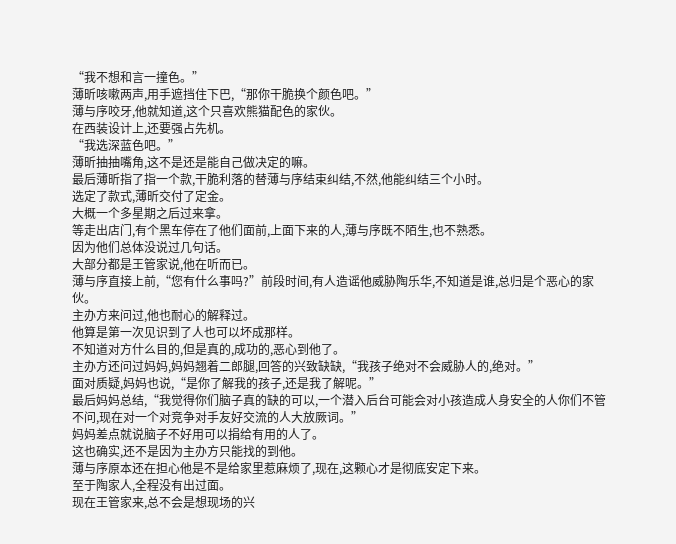“我不想和言一撞色。”
薄昕咳嗽两声,用手遮挡住下巴,“那你干脆换个颜色吧。”
薄与序咬牙,他就知道,这个只喜欢熊猫配色的家伙。
在西装设计上,还要强占先机。
“我选深蓝色吧。”
薄昕抽抽嘴角,这不是还是能自己做决定的嘛。
最后薄昕指了指一个款,干脆利落的替薄与序结束纠结,不然,他能纠结三个小时。
选定了款式,薄昕交付了定金。
大概一个多星期之后过来拿。
等走出店门,有个黑车停在了他们面前,上面下来的人,薄与序既不陌生,也不熟悉。
因为他们总体没说过几句话。
大部分都是王管家说,他在听而已。
薄与序直接上前,“您有什么事吗?”前段时间,有人造谣他威胁陶乐华,不知道是谁,总归是个恶心的家伙。
主办方来问过,他也耐心的解释过。
他算是第一次见识到了人也可以坏成那样。
不知道对方什么目的,但是真的,成功的,恶心到他了。
主办方还问过妈妈,妈妈翘着二郎腿,回答的兴致缺缺,“我孩子绝对不会威胁人的,绝对。”
面对质疑,妈妈也说,“是你了解我的孩子,还是我了解呢。”
最后妈妈总结,“我觉得你们脑子真的缺的可以,一个潜入后台可能会对小孩造成人身安全的人你们不管不问,现在对一个对竞争对手友好交流的人大放厥词。”
妈妈差点就说脑子不好用可以捐给有用的人了。
这也确实,还不是因为主办方只能找的到他。
薄与序原本还在担心他是不是给家里惹麻烦了,现在,这颗心才是彻底安定下来。
至于陶家人,全程没有出过面。
现在王管家来,总不会是想现场的兴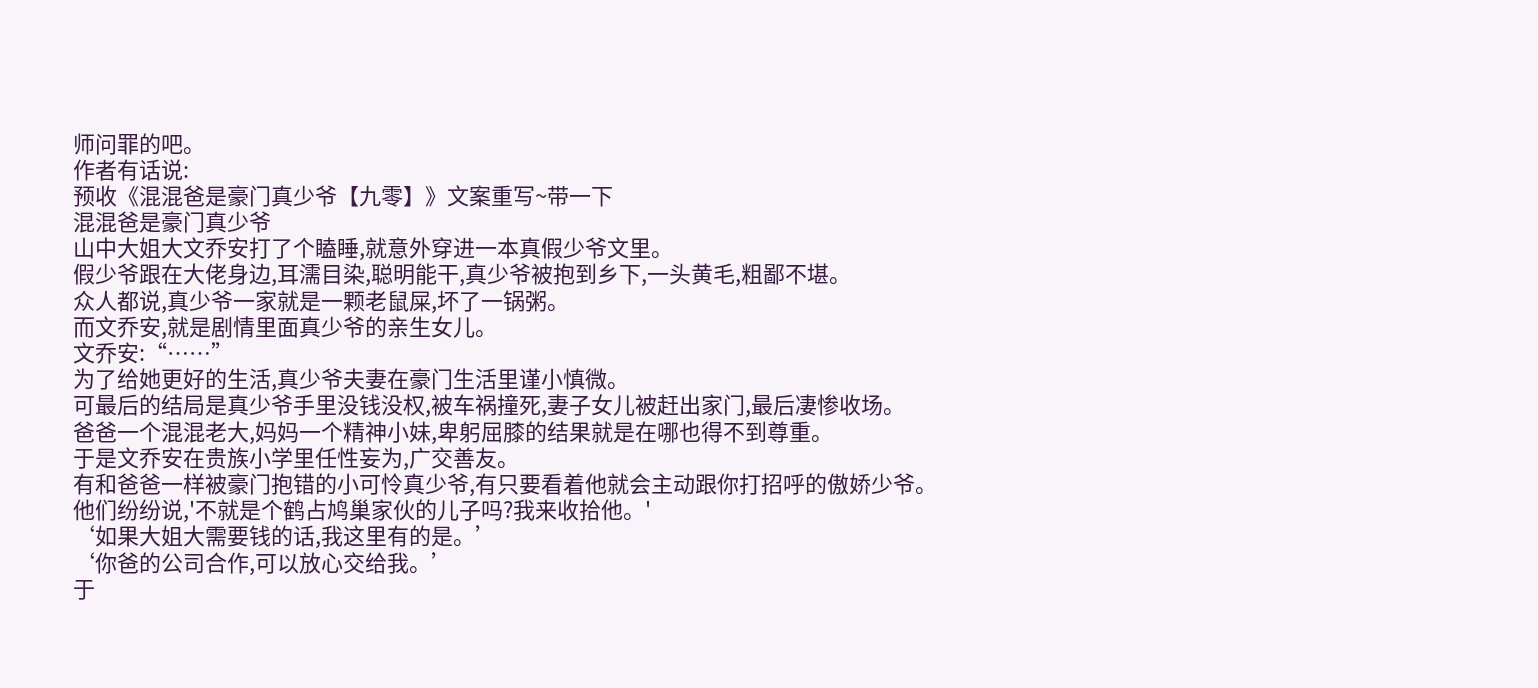师问罪的吧。
作者有话说:
预收《混混爸是豪门真少爷【九零】》文案重写~带一下
混混爸是豪门真少爷
山中大姐大文乔安打了个瞌睡,就意外穿进一本真假少爷文里。
假少爷跟在大佬身边,耳濡目染,聪明能干,真少爷被抱到乡下,一头黄毛,粗鄙不堪。
众人都说,真少爷一家就是一颗老鼠屎,坏了一锅粥。
而文乔安,就是剧情里面真少爷的亲生女儿。
文乔安:“……”
为了给她更好的生活,真少爷夫妻在豪门生活里谨小慎微。
可最后的结局是真少爷手里没钱没权,被车祸撞死,妻子女儿被赶出家门,最后凄惨收场。
爸爸一个混混老大,妈妈一个精神小妹,卑躬屈膝的结果就是在哪也得不到尊重。
于是文乔安在贵族小学里任性妄为,广交善友。
有和爸爸一样被豪门抱错的小可怜真少爷,有只要看着他就会主动跟你打招呼的傲娇少爷。
他们纷纷说,'不就是个鹤占鸠巢家伙的儿子吗?我来收拾他。'
‘如果大姐大需要钱的话,我这里有的是。’
‘你爸的公司合作,可以放心交给我。’
于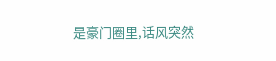是豪门圈里,话风突然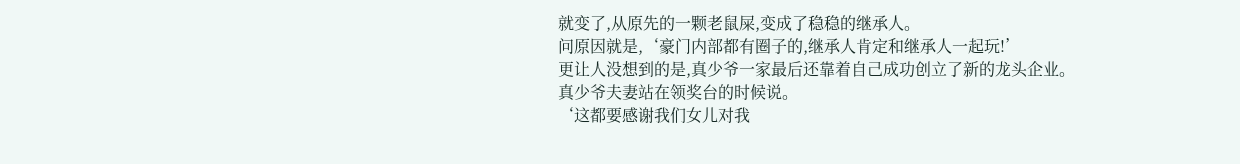就变了,从原先的一颗老鼠屎,变成了稳稳的继承人。
问原因就是,‘豪门内部都有圈子的,继承人肯定和继承人一起玩!’
更让人没想到的是,真少爷一家最后还靠着自己成功创立了新的龙头企业。
真少爷夫妻站在领奖台的时候说。
‘这都要感谢我们女儿对我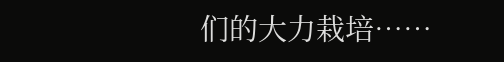们的大力栽培……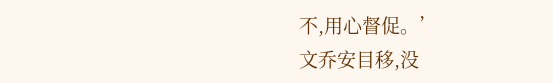不,用心督促。’
文乔安目移,没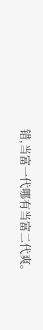错,当富一代哪有当富二代爽。